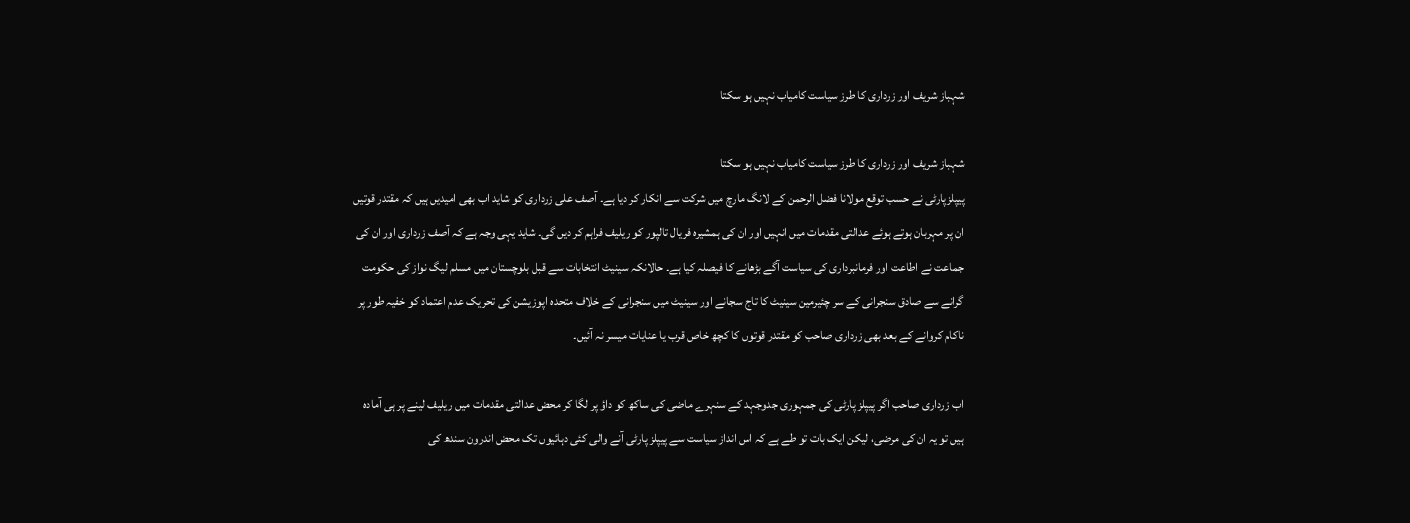شہباز شریف اور زرداری کا طرز سیاست کامیاب نہیں ہو سکتا

شہباز شریف اور زرداری کا طرز سیاست کامیاب نہیں ہو سکتا
پیپلزپارٹی نے حسب توقع مولانا فضل الرحمن کے لانگ مارچ میں شرکت سے انکار کر دیا ہے۔ آصف علی زرداری کو شاید اب بھی امیدیں ہیں کہ مقتدر قوتیں ان پر مہربان ہوتے ہوئے عدالتی مقدمات میں انہیں اور ان کی ہمشیرہ فریال تالپور کو ریلیف فراہم کر دیں گی۔ شاید یہی وجہ ہے کہ آصف زرداری اور ان کی جماعت نے اطاعت اور فرمانبرداری کی سیاست آگے بڑھانے کا فیصلہ کیا ہے۔ حالانکہ سینیٹ انتخابات سے قبل بلوچستان میں مسلم لیگ نواز کی حکومت گرانے سے صادق سنجرانی کے سر چئیرمین سینیٹ کا تاج سجانے اور سینیٹ میں سنجرانی کے خلاف متحدہ اپوزیشن کی تحریک عدم اعتماد کو خفیہ طور پر ناکام کروانے کے بعد بھی زرداری صاحب کو مقتدر قوتوں کا کچھ خاص قرب یا عنایات میسر نہ آئیں۔

اب زرداری صاحب اگر پیپلز پارٹی کی جمہوری جدوجہد کے سنہرے ماضی کی ساکھ کو داؤ پر لگا کر محض عدالتی مقدمات میں ریلیف لینے پر ہی آمادہ ہیں تو یہ ان کی مرضی، لیکن ایک بات تو طے ہے کہ اس انداز سیاست سے پیپلز پارٹی آنے والی کئی دہائیوں تک محض اندرون سندھ کی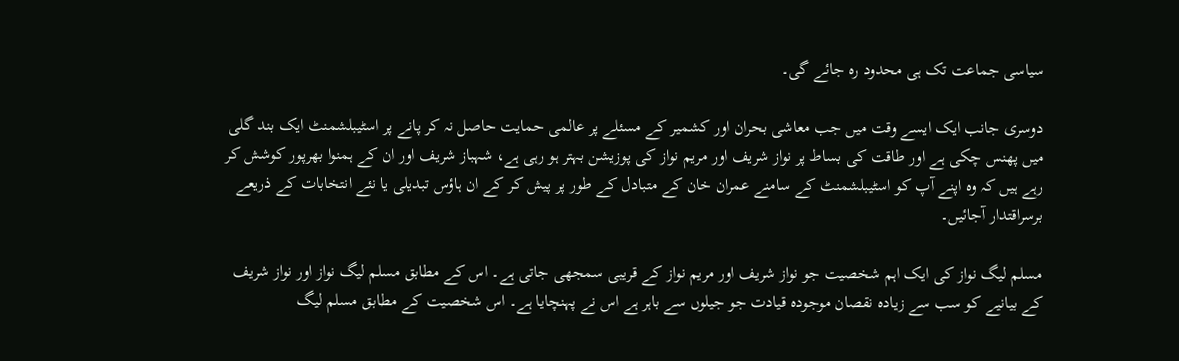سیاسی جماعت تک ہی محدود رہ جائے گی۔

دوسری جانب ایک ایسے وقت میں جب معاشی بحران اور کشمیر کے مسئلے پر عالمی حمایت حاصل نہ کر پانے پر اسٹیبلشمنٹ ایک بند گلی میں پھنس چکی ہے اور طاقت کی بساط پر نواز شریف اور مریم نواز کی پوزیشن بہتر ہو رہی ہے، شہباز شریف اور ان کے ہمنوا بھرپور کوشش کر رہے ہیں کہ وہ اپنے آپ کو اسٹیبلشمنٹ کے سامنے عمران خان کے متبادل کے طور پر پیش کر کے ان ہاؤس تبدیلی یا نئے انتخابات کے ذریعے برسراقتدار آجائیں۔

مسلم لیگ نواز کی ایک اہم شخصیت جو نواز شریف اور مریم نواز کے قریبی سمجھی جاتی ہے۔ اس کے مطابق مسلم لیگ نواز اور نواز شریف کے بیانیے کو سب سے زیادہ نقصان موجودہ قیادت جو جیلوں سے باہر ہے اس نے پہنچایا ہے۔ اس شخصیت کے مطابق مسلم لیگ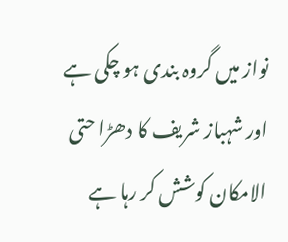نواز میں گروہ بندی ہو چکی ہے اور شہباز شریف کا دھڑا حتی الامکان کوشش کر رہا ہے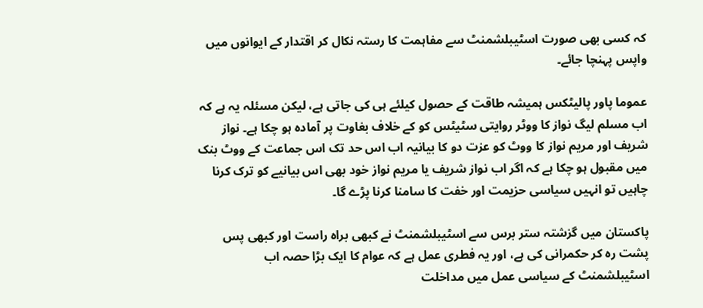کہ کسی بھی صورت اسٹیبلشمنٹ سے مفاہمت کا رستہ نکال کر اقتدار کے ایوانوں میں واپس پہنچا جائے۔

عموما پاور پالیٹکس ہمیشہ طاقت کے حصول کیلئے ہی کی جاتی ہے، لیکن مسئلہ یہ ہے کہ اب مسلم لیگ نواز کا ووٹر روایتی سٹیٹس کو کے خلاف بغاوت پر آمادہ ہو چکا ہے۔ نواز شریف اور مریم نواز کا ووٹ کو عزت دو کا بیانیہ اب اس حد تک اس جماعت کے ووٹ بنک میں مقبول ہو چکا ہے کہ اگر اب نواز شریف یا مریم نواز خود بھی اس بیانیے کو ترک کرنا چاہیں تو انہیں سیاسی حزیمت اور خفت کا سامنا کرنا پڑے گا۔

پاکستان میں گزشتہ ستر برس سے اسٹیبلشمنٹ نے کبھی براہ راست اور کبھی پس پشت رہ کر حکمرانی کی ہے، اور یہ فطری عمل ہے کہ عوام کا ایک بڑا حصہ اب اسٹیبلشمنٹ کے سیاسی عمل میں مداخلت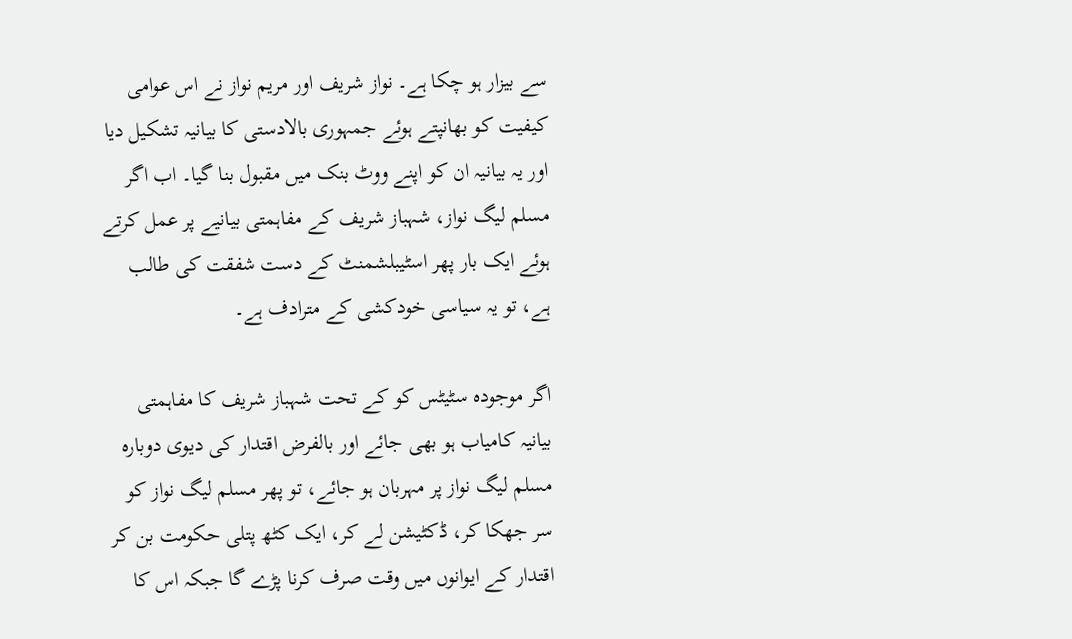سے بیزار ہو چکا ہے۔ نواز شریف اور مریم نواز نے اس عوامی کیفیت کو بھانپتے ہوئے جمہوری بالادستی کا بیانیہ تشکیل دیا اور یہ بیانیہ ان کو اپنے ووٹ بنک میں مقبول بنا گیا۔ اب اگر مسلم لیگ نواز، شہباز شریف کے مفاہمتی بیانیے پر عمل کرتے ہوئے ایک بار پھر اسٹیبلشمنٹ کے دست شفقت کی طالب ہے، تو یہ سیاسی خودکشی کے مترادف ہے۔

اگر موجودہ سٹیٹس کو کے تحت شہباز شریف کا مفاہمتی بیانیہ کامیاب ہو بھی جائے اور بالفرض اقتدار کی دیوی دوبارہ مسلم لیگ نواز پر مہربان ہو جائے، تو پھر مسلم لیگ نواز کو سر جھکا کر، ڈکٹیشن لے کر، ایک کٹھ پتلی حکومت بن کر اقتدار کے ایوانوں میں وقت صرف کرنا پڑے گا جبکہ اس کا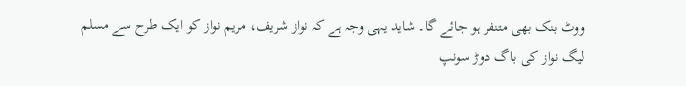ووٹ بنک بھی متنفر ہو جائے گا۔ شاید یہی وجہ ہے کہ نواز شریف، مریم نواز کو ایک طرح سے مسلم لیگ نواز کی باگ دوڑ سونپ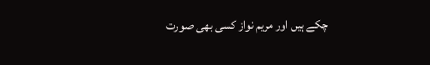چکے ہیں اور مریم نواز کسی بھی صورت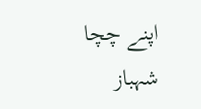اپنے چچا شہباز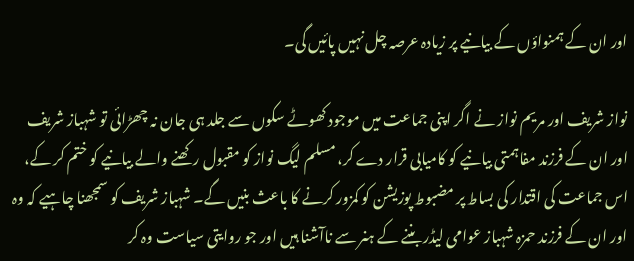اور ان کے ہمنواؤں کے بیانیے پر زیادہ عرصہ چل نہیں پائیں گی۔

نواز شریف اور مریم نواز نے اگر اپنی جماعت میں موجود کھوٹے سکوں سے جلد ہی جان نہ چھڑائی تو شہباز شریف اور ان کے فرزند مفاہمتی بیانیے کو کامیابی قرار دے کر، مسلم لیگ نواز کو مقبول رکھنے والے بیانیے کو ختم کر کے، اس جماعت کی اقتدار کی بساط پر مضبوط پوزیشن کو کمزور کرنے کا باعث بنیں گے۔ شہباز شریف کو سمجھنا چاہیے کہ وہ اور ان کے فرزند حمزہ شہباز عوامی لیڈر بننے کے ہنر سے ناآشنا ہیں اور جو روایتی سیاست وہ کر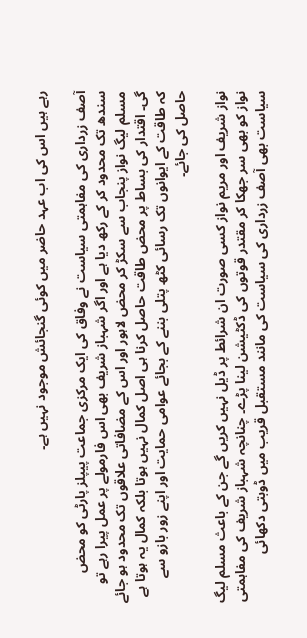رہے ہیں اس کی اب عہد حاضر میں کوئی گنجائش موجود نہیں ہے۔

آصف زرداری کی مفاہمتی سیاست نے وفاق کی ایک مرکزی جماعت پیپلز پارٹی کو محض سندھ تک محدود کر کے رکھ دیا ہے اور اگر شہباز شریف بھی اس فارمولے پر عمل پیرا رہے تو مسلم لیگ نواز پنجاب سے سکڑ کر محض لاہور اور اس کے مضافاتی علاقوں تک محدود ہو جائے گی۔ اقتدار کی بساط پر محض طاقت حاصل کرنا ہی اصل کمال نہیں ہوتا بلکہ کمال یہ ہوتا ہے کہ طاقت کے ایوانوں تک رسائی کٹھ پتلی بننے کے بجائے عوامی حمایت اور اپنے زور بازو سے حاصل کی جائے۔

نواز شریف اور مریم نواز کسی صورت ان شرائط پر ڈیل نہیں کریں گے جن کے باعث مسلم لیگ نواز کو بھی سر جھکا کر مقتدر قوتوں کی ڈکٹیشن لینا پڑے۔ چنانچہ شہباز شریف کی مفاہمتی سیاست بھی آصف زرداری کی سیاست کی مانند مستقبل قریب میں ڈوبتی دکھائی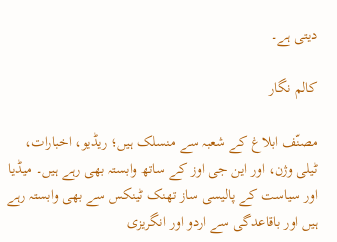دیتی ہے۔

کالم نگار

مصنّف ابلاغ کے شعبہ سے منسلک ہیں؛ ریڈیو، اخبارات، ٹیلی وژن، اور این جی اوز کے ساتھ وابستہ بھی رہے ہیں۔ میڈیا اور سیاست کے پالیسی ساز تھنک ٹینکس سے بھی وابستہ رہے ہیں اور باقاعدگی سے اردو اور انگریزی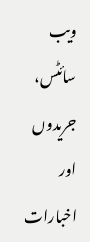ویب سائٹس، جریدوں اور اخبارات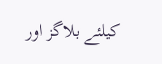کیلئے بلاگز اور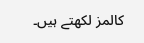کالمز لکھتے ہیں۔